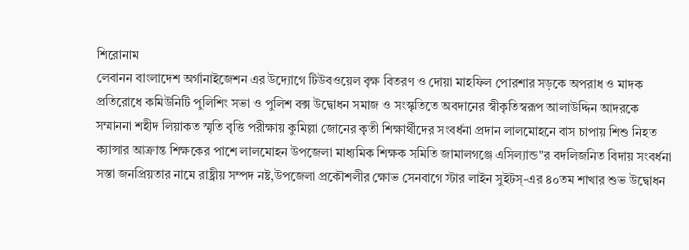শিরোনাম
লেবানন বাংলাদেশ অর্গানাইজেশন এর উদ্যোগে টিউবওয়েল বৃক্ষ বিতরণ ও দোয়া মাহফিল পোরশার সড়কে অপরাধ ও মাদক প্রতিরোধে কমিউনিটি পুলিশিং সভা ও পুলিশ বক্স উদ্বোধন সমাজ ও সংস্কৃতিতে অবদানের স্বীকৃতিস্বরূপ আলাউদ্দিন আদরকে সম্মাননা শহীদ লিয়াকত স্মৃতি বৃত্তি পরীক্ষায় কুমিল্লা জোনের কৃতী শিক্ষার্থীদের সংবর্ধনা প্রদান লালমোহনে বাস চাপায় শিশু নিহত ক্যান্সার আক্রান্ত শিক্ষকের পাশে লালমোহন উপজেলা মাধ্যমিক শিক্ষক সমিতি জামালগঞ্জে এসিল্যান্ড"র বদলিজনিত বিদায় সংবর্ধনা সস্তা জনপ্রিয়তার নামে রাষ্ট্রীয় সম্পদ নষ্ট,উপজেলা প্রকৌশলীর ক্ষোভ সেনবাগে স্টার লাইন সুইটস্-এর ৪০তম শাখার শুভ উদ্বোধন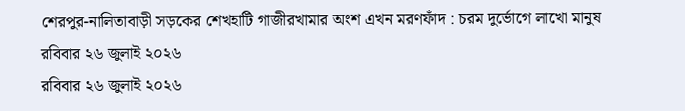শেরপুর-নালিতাবাড়ী সড়কের শেখহাটি গাজীরখামার অংশ এখন মরণফাঁদ : চরম দুর্ভোগে লাখো মানুষ
রবিবার ২৬ জুলাই ২০২৬
রবিবার ২৬ জুলাই ২০২৬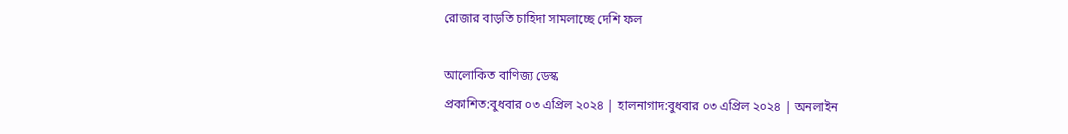রোজার বাড়তি চাহিদা সামলাচ্ছে দেশি ফল

আলোকিত বাণিজ্য ডেস্ক
প্রকাশিত:বুধবার ০৩ এপ্রিল ২০২৪ | হালনাগাদ:বুধবার ০৩ এপ্রিল ২০২৪ | অনলাইন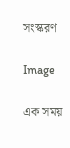সংস্করণ

Image

এক সময়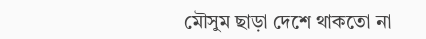মৌসুম ছাড়া দেশে থাকতো না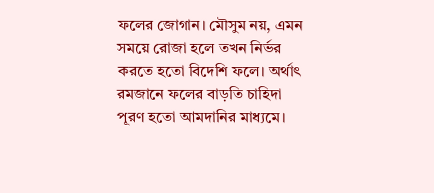ফলের জোগান। মৌসুম নয়, এমন সময়ে রোজা হলে তখন নির্ভর করতে হতো বিদেশি ফলে। অর্থাৎ রমজানে ফলের বাড়তি চাহিদা পূরণ হতো আমদানির মাধ্যমে।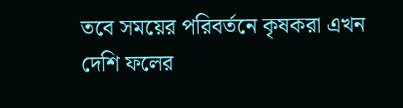তবে সময়ের পরিবর্তনে কৃষকরা এখন দেশি ফলের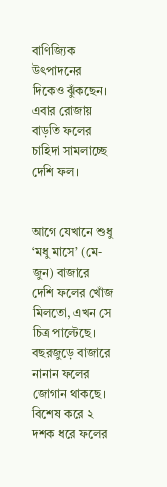বাণিজ্যিক উৎপাদনের দিকেও ঝুঁকছেন। এবার রোজায় বাড়তি ফলের চাহিদা সামলাচ্ছে দেশি ফল।


আগে যেখানে শুধু ‘মধু মাসে’ (মে-জুন) বাজারে দেশি ফলের খোঁজ মিলতো, এখন সে চিত্র পাল্টেছে। বছরজুড়ে বাজারে নানান ফলের জোগান থাকছে। বিশেষ করে ২ দশক ধরে ফলের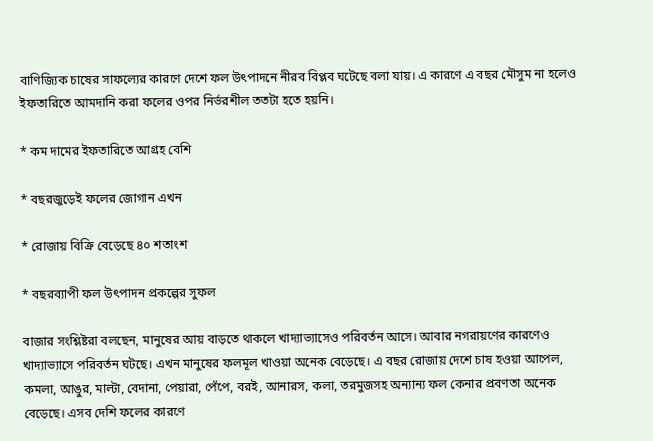বাণিজ্যিক চাষের সাফল্যের কারণে দেশে ফল উৎপাদনে নীরব বিপ্লব ঘটেছে বলা যায়। এ কারণে এ বছর মৌসুম না হলেও ইফতারিতে আমদানি করা ফলের ওপর নির্ভরশীল ততটা হতে হয়নি।

* কম দামের ইফতারিতে আগ্রহ বেশি

* বছরজুড়েই ফলের জোগান এখন

* রোজায় বিক্রি বেড়েছে ৪০ শতাংশ

* বছরব্যাপী ফল উৎপাদন প্রকল্পের সুফল

বাজার সংশ্লিষ্টরা বলছেন, মানুষের আয় বাড়তে থাকলে খাদ্যাভ্যাসেও পরিবর্তন আসে। আবার নগরায়ণের কারণেও খাদ্যাভ্যাসে পরিবর্তন ঘটছে। এখন মানুষের ফলমূল খাওয়া অনেক বেড়েছে। এ বছর রোজায় দেশে চাষ হওয়া আপেল, কমলা, আঙুর, মাল্টা, বেদানা, পেয়ারা, পেঁপে, বরই, আনারস, কলা, তরমুজসহ অন্যান্য ফল কেনার প্রবণতা অনেক বেড়েছে। এসব দেশি ফলের কারণে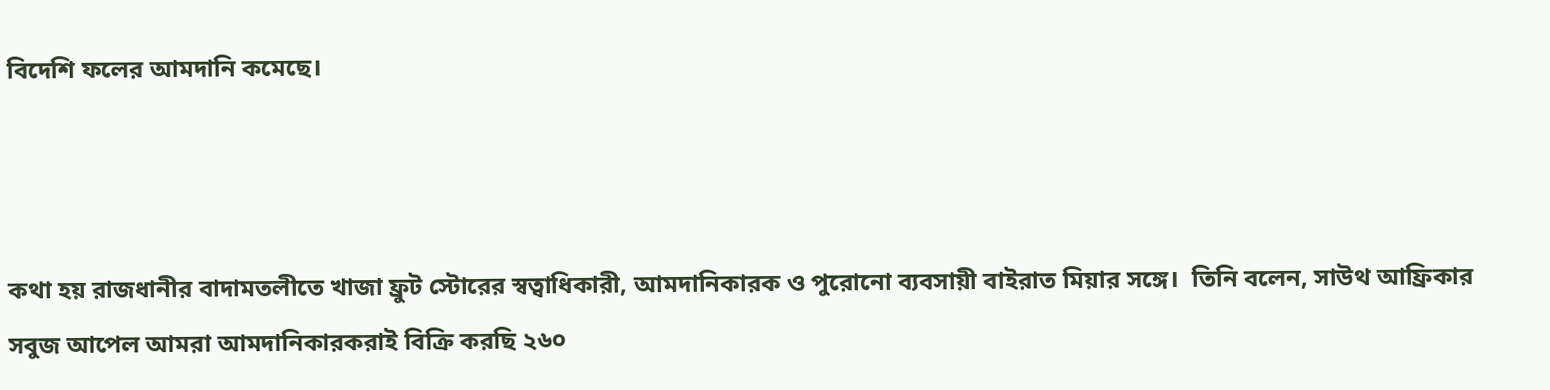বিদেশি ফলের আমদানি কমেছে।



কথা হয় রাজধানীর বাদামতলীতে খাজা ফ্রুট স্টোরের স্বত্বাধিকারী, আমদানিকারক ও পুরোনো ব্যবসায়ী বাইরাত মিয়ার সঙ্গে।  তিনি বলেন, সাউথ আফ্রিকার সবুজ আপেল আমরা আমদানিকারকরাই বিক্রি করছি ২৬০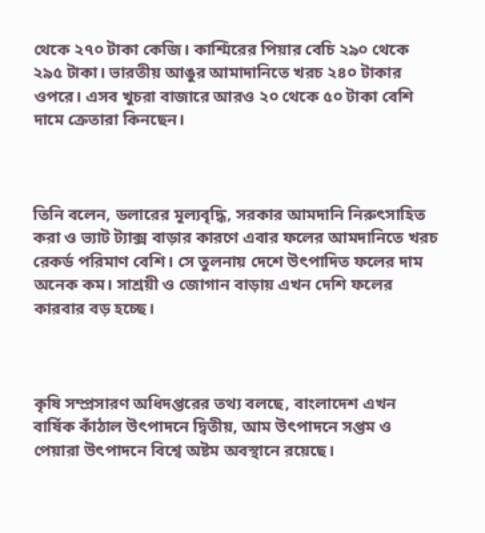থেকে ২৭০ টাকা কেজি। কাশ্মিরের পিয়ার বেচি ২৯০ থেকে ২৯৫ টাকা। ভারতীয় আঙুর আমাদানিতে খরচ ২৪০ টাকার ওপরে। এসব খুচরা বাজারে আরও ২০ থেকে ৫০ টাকা বেশি দামে ক্রেতারা কিনছেন।



তিনি বলেন, ডলারের মূল্যবৃদ্ধি, সরকার আমদানি নিরুৎসাহিত করা ও ভ্যাট ট্যাক্স বাড়ার কারণে এবার ফলের আমদানিতে খরচ রেকর্ড পরিমাণ বেশি। সে তুলনায় দেশে উৎপাদিত ফলের দাম অনেক কম। সাশ্রয়ী ও জোগান বাড়ায় এখন দেশি ফলের কারবার বড় হচ্ছে।



কৃষি সম্প্রসারণ অধিদপ্তরের তথ্য বলছে, বাংলাদেশ এখন বার্ষিক কাঁঠাল উৎপাদনে দ্বিতীয়, আম উৎপাদনে সপ্তম ও পেয়ারা উৎপাদনে বিশ্বে অষ্টম অবস্থানে রয়েছে।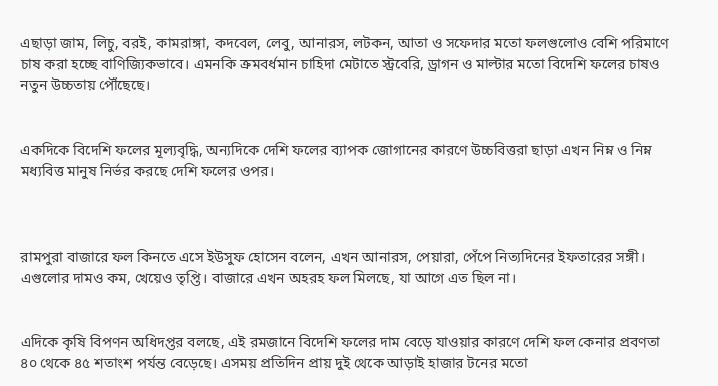এছাড়া জাম, লিচু, বরই, কামরাঙ্গা, কদবেল, লেবু, আনারস, লটকন, আতা ও সফেদার মতো ফলগুলোও বেশি পরিমাণে চাষ করা হচ্ছে বাণিজ্যিকভাবে। এমনকি ক্রমবর্ধমান চাহিদা মেটাতে স্ট্রবেরি, ড্রাগন ও মাল্টার মতো বিদেশি ফলের চাষও নতুন উচ্চতায় পৌঁছেছে।


একদিকে বিদেশি ফলের মূল্যবৃদ্ধি, অন্যদিকে দেশি ফলের ব্যাপক জোগানের কারণে উচ্চবিত্তরা ছাড়া এখন নিম্ন ও নিম্ন মধ্যবিত্ত মানুষ নির্ভর করছে দেশি ফলের ওপর।



রামপুরা বাজারে ফল কিনতে এসে ইউসুফ হোসেন বলেন, এখন আনারস, পেয়ারা, পেঁপে নিত্যদিনের ইফতারের সঙ্গী। এগুলোর দামও কম, খেয়েও তৃপ্তি। বাজারে এখন অহরহ ফল মিলছে, যা আগে এত ছিল না।


এদিকে কৃষি বিপণন অধিদপ্তর বলছে, এই রমজানে বিদেশি ফলের দাম বেড়ে যাওয়ার কারণে দেশি ফল কেনার প্রবণতা ৪০ থেকে ৪৫ শতাংশ পর্যন্ত বেড়েছে। এসময় প্রতিদিন প্রায় দুই থেকে আড়াই হাজার টনের মতো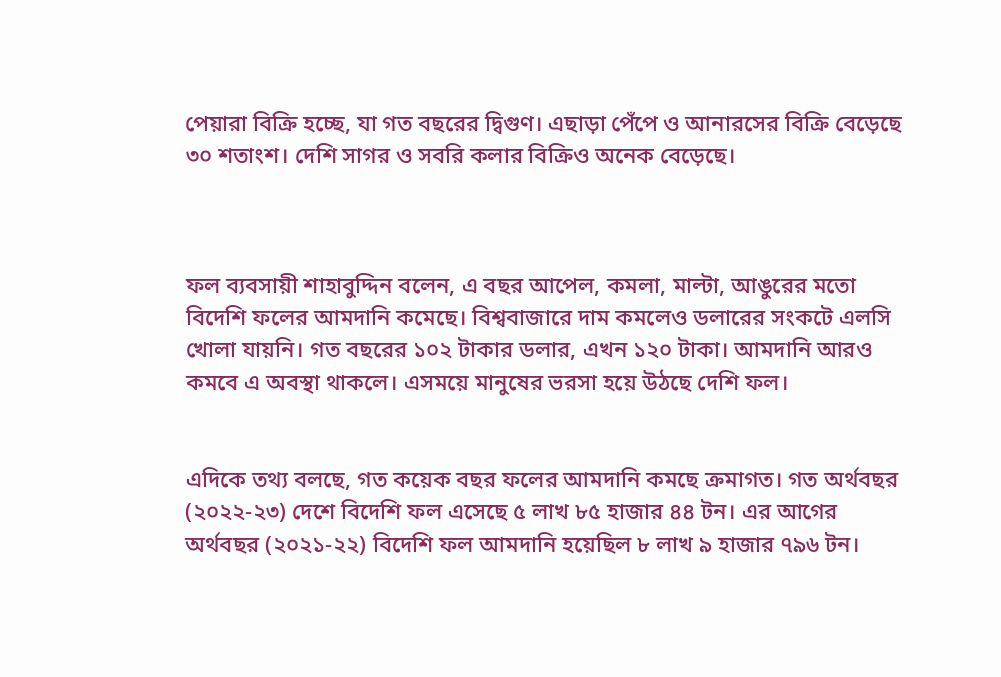পেয়ারা বিক্রি হচ্ছে, যা গত বছরের দ্বিগুণ। এছাড়া পেঁপে ও আনারসের বিক্রি বেড়েছে ৩০ শতাংশ। দেশি সাগর ও সবরি কলার বিক্রিও অনেক বেড়েছে।



ফল ব্যবসায়ী শাহাবুদ্দিন বলেন, এ বছর আপেল, কমলা, মাল্টা, আঙুরের মতো বিদেশি ফলের আমদানি কমেছে। বিশ্ববাজারে দাম কমলেও ডলারের সংকটে এলসি খোলা যায়নি। গত বছরের ১০২ টাকার ডলার, এখন ১২০ টাকা। আমদানি আরও কমবে এ অবস্থা থাকলে। এসময়ে মানুষের ভরসা হয়ে উঠছে দেশি ফল।


এদিকে তথ্য বলছে, গত কয়েক বছর ফলের আমদানি কমছে ক্রমাগত। গত অর্থবছর (২০২২-২৩) দেশে বিদেশি ফল এসেছে ৫ লাখ ৮৫ হাজার ৪৪ টন। এর আগের অর্থবছর (২০২১-২২) বিদেশি ফল আমদানি হয়েছিল ৮ লাখ ৯ হাজার ৭৯৬ টন।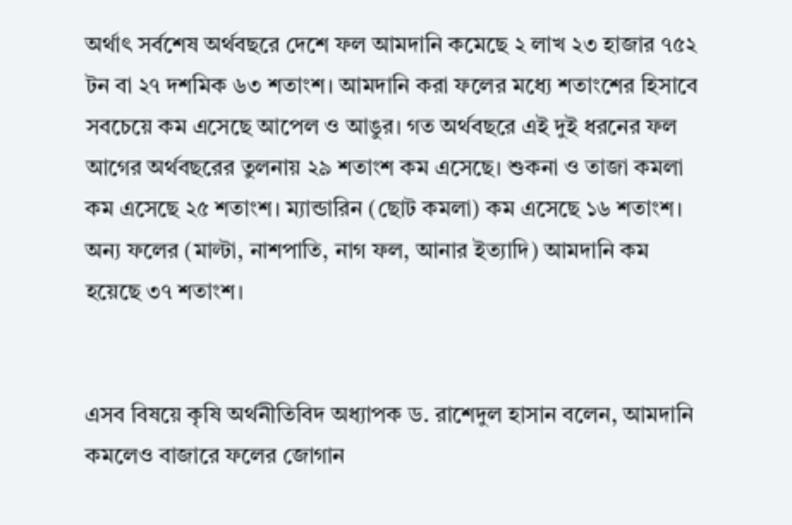অর্থাৎ সর্বশেষ অর্থবছরে দেশে ফল আমদানি কমেছে ২ লাখ ২৩ হাজার ৭৫২ টন বা ২৭ দশমিক ৬৩ শতাংশ। আমদানি করা ফলের মধ্যে শতাংশের হিসাবে সবচেয়ে কম এসেছে আপেল ও আঙুর। গত অর্থবছরে এই দুই ধরনের ফল আগের অর্থবছরের তুলনায় ২৯ শতাংশ কম এসেছে। শুকনা ও তাজা কমলা কম এসেছে ২৫ শতাংশ। ম্যান্ডারিন (ছোট কমলা) কম এসেছে ১৬ শতাংশ। অন্য ফলের (মাল্টা, নাশপাতি, নাগ ফল, আনার ইত্যাদি) আমদানি কম হয়েছে ৩৭ শতাংশ।


এসব বিষয়ে কৃষি অর্থনীতিবিদ অধ্যাপক ড. রাশেদুল হাসান বলেন, আমদানি কমলেও বাজারে ফলের জোগান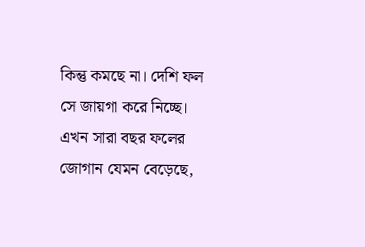কিন্তু কমছে না। দেশি ফল সে জায়গা করে নিচ্ছে। এখন সারা বছর ফলের জোগান যেমন বেড়েছে,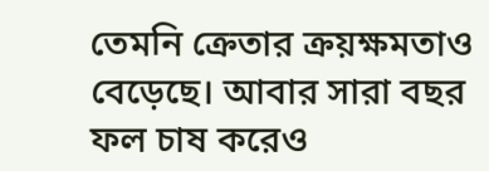তেমনি ক্রেতার ক্রয়ক্ষমতাও বেড়েছে। আবার সারা বছর ফল চাষ করেও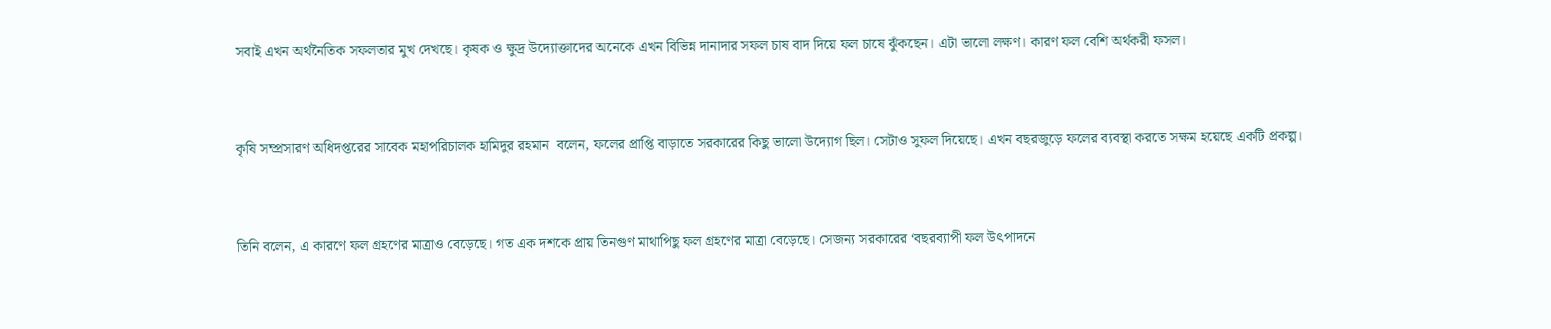সবাই এখন অর্থনৈতিক সফলতার মুখ দেখছে। কৃষক ও ক্ষুদ্র উদ্যোক্তাদের অনেকে এখন বিভিন্ন দানাদার সফল চাষ বাদ দিয়ে ফল চাষে ঝুঁকছেন। এটা ভালো লক্ষণ। কারণ ফল বেশি অর্থকরী ফসল।


কৃষি সম্প্রসারণ অধিদপ্তরের সাবেক মহাপরিচালক হামিদুর রহমান  বলেন, ফলের প্রাপ্তি বাড়াতে সরকারের কিছু ভালো উদ্যোগ ছিল। সেটাও সুফল দিয়েছে। এখন বছরজুড়ে ফলের ব্যবস্থা করতে সক্ষম হয়েছে একটি প্রকল্প।


তিনি বলেন, এ কারণে ফল গ্রহণের মাত্রাও বেড়েছে। গত এক দশকে প্রায় তিনগুণ মাথাপিছু ফল গ্রহণের মাত্রা বেড়েছে। সেজন্য সরকারের ‘বছরব্যাপী ফল উৎপাদনে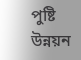পুষ্টি উন্নয়ন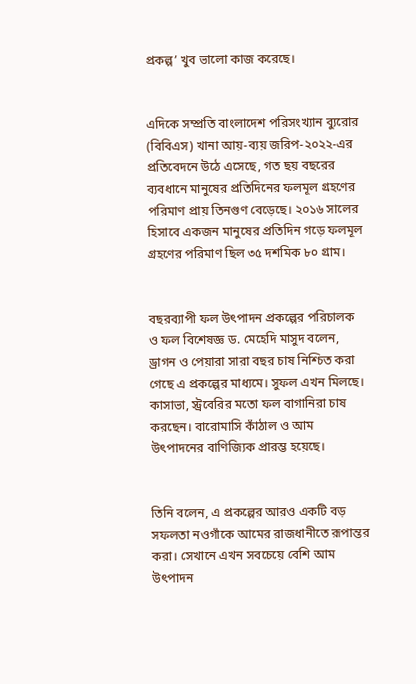প্রকল্প’ খুব ভালো কাজ করেছে।


এদিকে সম্প্রতি বাংলাদেশ পরিসংখ্যান ব্যুরোর (বিবিএস) খানা আয়-ব্যয় জরিপ-২০২২-এর প্রতিবেদনে উঠে এসেছে, গত ছয় বছরের ব্যবধানে মানুষের প্রতিদিনের ফলমূল গ্রহণের পরিমাণ প্রায় তিনগুণ বেড়েছে। ২০১৬ সালের হিসাবে একজন মানুষের প্রতিদিন গড়ে ফলমূল গ্রহণের পরিমাণ ছিল ৩৫ দশমিক ৮০ গ্রাম।


বছরব্যাপী ফল উৎপাদন প্রকল্পের পরিচালক ও ফল বিশেষজ্ঞ ড. মেহেদি মাসুদ বলেন, ড্রাগন ও পেয়ারা সারা বছর চাষ নিশ্চিত করা গেছে এ প্রকল্পের মাধ্যমে। সুফল এখন মিলছে। কাসাভা, স্ট্রবেরির মতো ফল বাগানিরা চাষ করছেন। বারোমাসি কাঁঠাল ও আম উৎপাদনের বাণিজ্যিক প্রারম্ভ হয়েছে।


তিনি বলেন, এ প্রকল্পের আরও একটি বড় সফলতা নওগাঁকে আমের রাজধানীতে রূপান্তর করা। সেখানে এখন সবচেয়ে বেশি আম উৎপাদন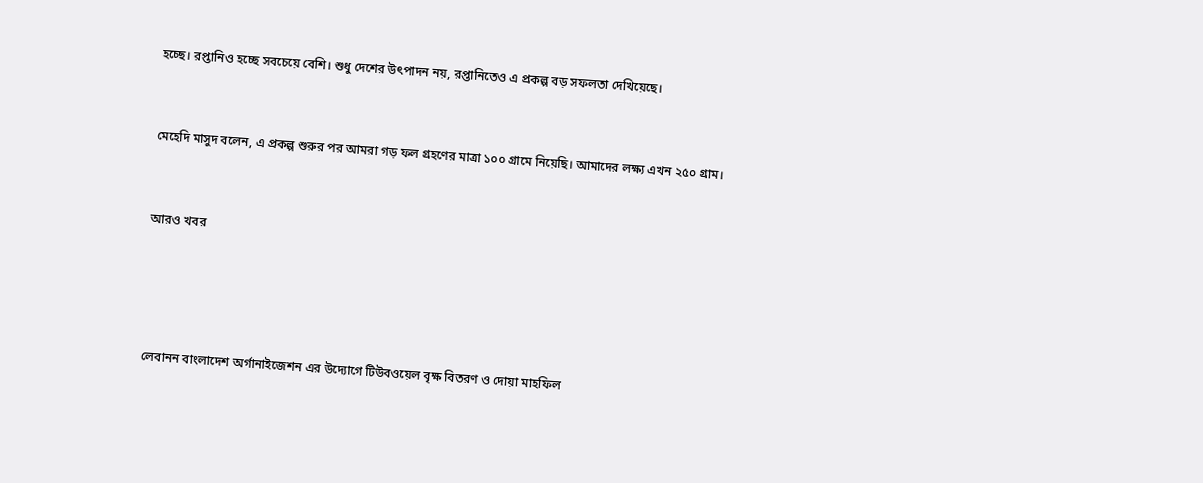হচ্ছে। রপ্তানিও হচ্ছে সবচেয়ে বেশি। শুধু দেশের উৎপাদন নয়, রপ্তানিতেও এ প্রকল্প বড় সফলতা দেখিয়েছে।


মেহেদি মাসুদ বলেন, এ প্রকল্প শুরুর পর আমরা গড় ফল গ্রহণের মাত্রা ১০০ গ্রামে নিয়েছি। আমাদের লক্ষ্য এখন ২৫০ গ্রাম।


আরও খবর




লেবানন বাংলাদেশ অর্গানাইজেশন এর উদ্যোগে টিউবওয়েল বৃক্ষ বিতরণ ও দোয়া মাহফিল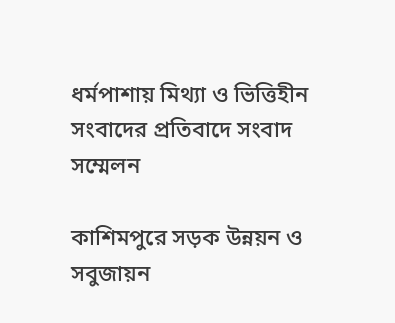ধর্মপাশায় মিথ্যা ও ভিত্তিহীন সংবাদের প্রতিবাদে সংবাদ সম্মেলন

কাশিমপুরে সড়ক উন্নয়ন ও সবুজায়ন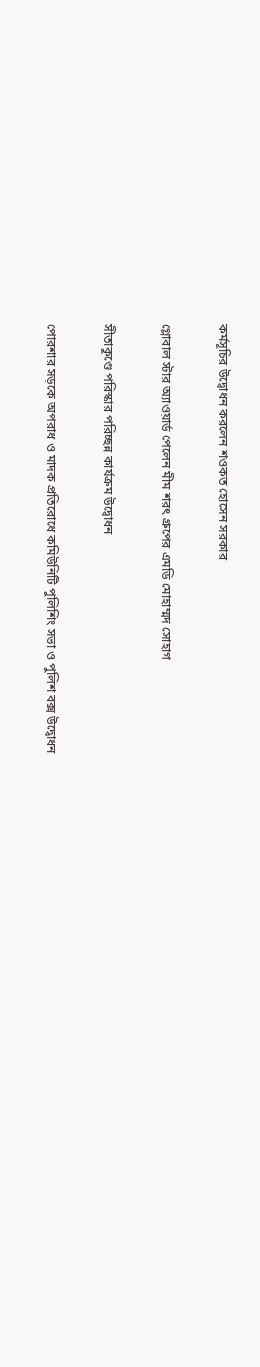কর্মসূচির উদ্বোধন করলেন শওকত হোসেন সরকার

গ্লোবাল স্টার অ্যাওয়ার্ড পেলেন মীম শরৎ গ্রুপের এমডি মোহাম্মদ সোহাগ

সীতাকুণ্ডে পরিস্কার পরিচ্ছন্ন কার্যক্রম উদ্বোধন

পোরশার সড়কে অপরাধ ও মাদক প্রতিরোধে কমিউনিটি পুলিশিং সভা ও পুলিশ বক্স উদ্বোধন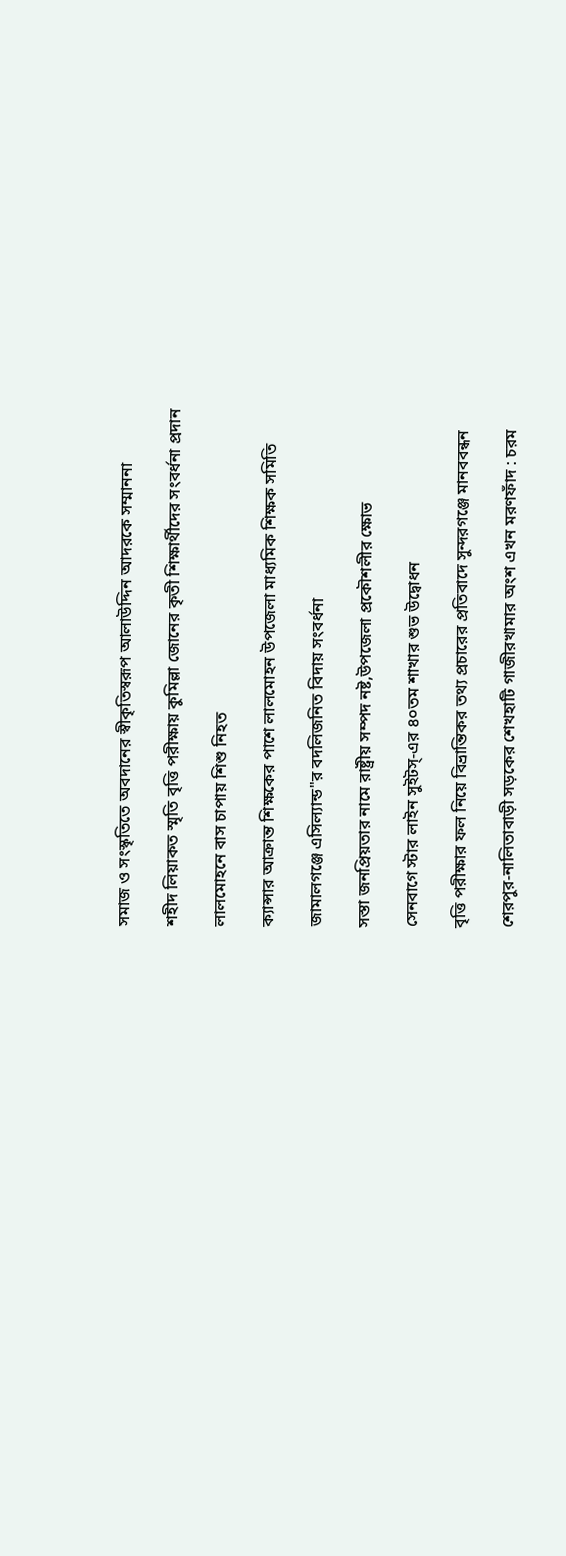সমাজ ও সংস্কৃতিতে অবদানের স্বীকৃতিস্বরূপ আলাউদ্দিন আদরকে সম্মাননা

শহীদ লিয়াকত স্মৃতি বৃত্তি পরীক্ষায় কুমিল্লা জোনের কৃতী শিক্ষার্থীদের সংবর্ধনা প্রদান

লালমোহনে বাস চাপায় শিশু নিহত

ক্যান্সার আক্রান্ত শিক্ষকের পাশে লালমোহন উপজেলা মাধ্যমিক শিক্ষক সমিতি

জামালগঞ্জে এসিল্যান্ড"র বদলিজনিত বিদায় সংবর্ধনা

সস্তা জনপ্রিয়তার নামে রাষ্ট্রীয় সম্পদ নষ্ট,উপজেলা প্রকৌশলীর ক্ষোভ

সেনবাগে স্টার লাইন সুইটস্-এর ৪০তম শাখার শুভ উদ্বোধন

বৃত্তি পরীক্ষার ফল নিয়ে বিভ্রান্তিকর তথ্য প্রচারের প্রতিবাদে সুন্দরগঞ্জে মানববন্ধন

শেরপুর-নালিতাবাড়ী সড়কের শেখহাটি গাজীরখামার অংশ এখন মরণফাঁদ : চরম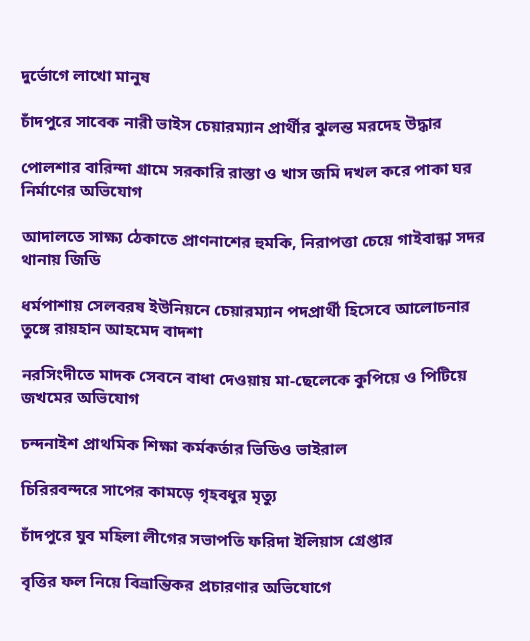দুর্ভোগে লাখো মানুষ

চাঁদপুরে সাবেক নারী ভাইস চেয়ারম্যান প্রার্থীর ঝুলন্ত মরদেহ উদ্ধার

পোলশার বারিন্দা গ্রামে সরকারি রাস্তা ও খাস জমি দখল করে পাকা ঘর নির্মাণের অভিযোগ

আদালতে সাক্ষ্য ঠেকাতে প্রাণনাশের হুমকি, নিরাপত্তা চেয়ে গাইবান্ধা সদর থানায় জিডি

ধর্মপাশায় সেলবরষ ইউনিয়নে চেয়ারম্যান পদপ্রার্থী হিসেবে আলোচনার তুঙ্গে রায়হান আহমেদ বাদশা

নরসিংদীতে মাদক সেবনে বাধা দেওয়ায় মা-ছেলেকে কুপিয়ে ও পিটিয়ে জখমের অভিযোগ

চন্দনাইশ প্রাথমিক শিক্ষা কর্মকর্তার ভিডিও ভাইরাল

চিরিরবন্দরে সাপের কামড়ে গৃহবধুর মৃত্যু

চাঁদপুরে যুব মহিলা লীগের সভাপতি ফরিদা ইলিয়াস গ্রেপ্তার

বৃত্তির ফল নিয়ে বিভ্রান্তিকর প্রচারণার অভিযোগে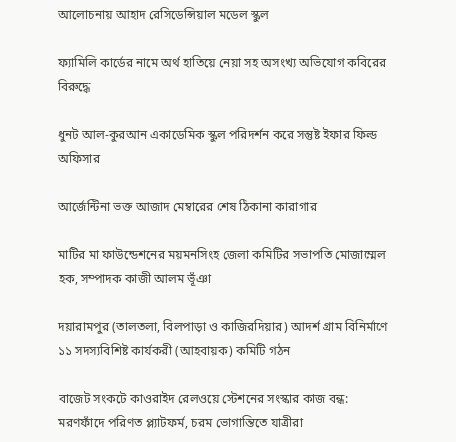আলোচনায় আহাদ রেসিডেন্সিয়াল মডেল স্কুল

ফ্যামিলি কার্ডের নামে অর্থ হাতিয়ে নেয়া সহ অসংখ্য অভিযোগ কবিরের বিরুদ্ধে

ধুনট আল-কুরআন একাডেমিক স্কুল পরিদর্শন করে সন্তুষ্ট ইফার ফিল্ড অফিসার

আর্জেন্টিনা ভক্ত আজাদ মেম্বারের শেষ ঠিকানা কারাগার

মাটির মা ফাউন্ডেশনের ময়মনসিংহ জেলা কমিটির সভাপতি মোজাম্মেল হক, সম্পাদক কাজী আলম ভূঁঞা

দয়ারামপুর (তালতলা, বিলপাড়া ও কাজিরদিয়ার) আদর্শ গ্রাম বিনির্মাণে ১১ সদস্যবিশিষ্ট কার্যকরী (আহবায়ক) কমিটি গঠন

বাজেট সংকটে কাওরাইদ রেলওয়ে স্টেশনের সংস্কার কাজ বন্ধ: মরণফাঁদে পরিণত প্ল্যাটফর্ম, চরম ভোগান্তিতে যাত্রীরা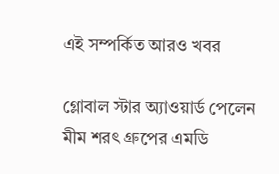এই সম্পর্কিত আরও খবর

গ্লোবাল স্টার অ্যাওয়ার্ড পেলেন মীম শরৎ গ্রুপের এমডি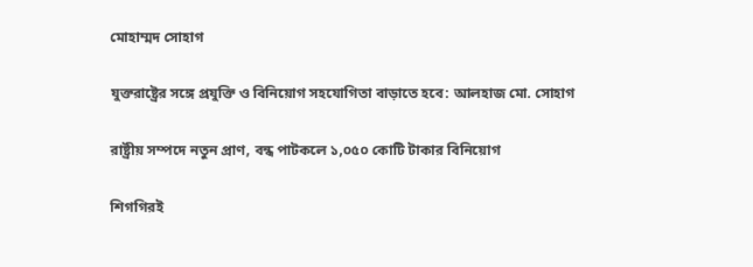মোহাম্মদ সোহাগ

যুক্তরাষ্ট্রের সঙ্গে প্রযুক্তি ও বিনিয়োগ সহযোগিতা বাড়াতে হবে: আলহাজ মো. সোহাগ

রাষ্ট্রীয় সম্পদে নতুন প্রাণ, বন্ধ পাটকলে ১,০৫০ কোটি টাকার বিনিয়োগ

শিগগিরই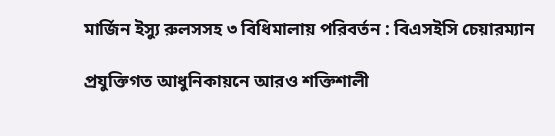মার্জিন ইস্যু রুলসসহ ৩ বিধিমালায় পরিবর্তন : বিএসইসি চেয়ারম্যান

প্রযুক্তিগত আধুনিকায়নে আরও শক্তিশালী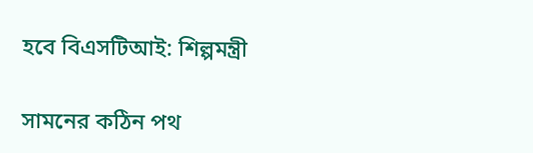হবে বিএসটিআই: শিল্পমন্ত্রী

সামনের কঠিন পথ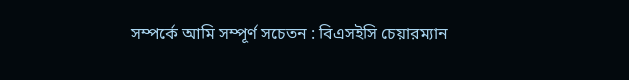সম্পর্কে আমি সম্পূর্ণ সচেতন : বিএসইসি চেয়ারম্যান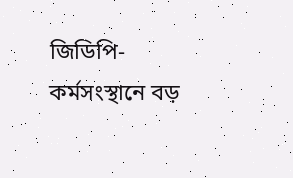জিডিপি-কর্মসংস্থানে বড়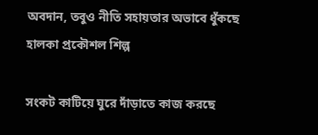অবদান, তবুও নীতি সহায়তার অভাবে ধুঁকছে হালকা প্রকৌশল শিল্প

সংকট কাটিয়ে ঘুরে দাঁড়াতে কাজ করছে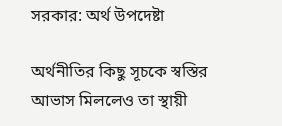সরকার: অর্থ উপদেষ্টা

অর্থনীতির কিছু সূচকে স্বস্তির আভাস মিললেও তা স্থায়ী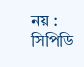নয় : সিপিডি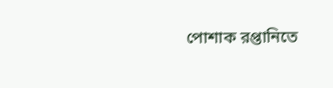পোশাক রপ্তানিতে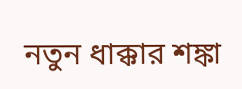নতুন ধাক্কার শঙ্কা